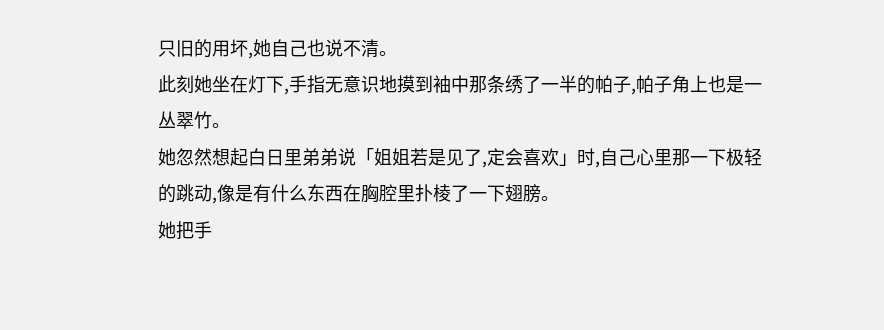只旧的用坏,她自己也说不清。
此刻她坐在灯下,手指无意识地摸到袖中那条绣了一半的帕子,帕子角上也是一丛翠竹。
她忽然想起白日里弟弟说「姐姐若是见了,定会喜欢」时,自己心里那一下极轻的跳动,像是有什么东西在胸腔里扑棱了一下翅膀。
她把手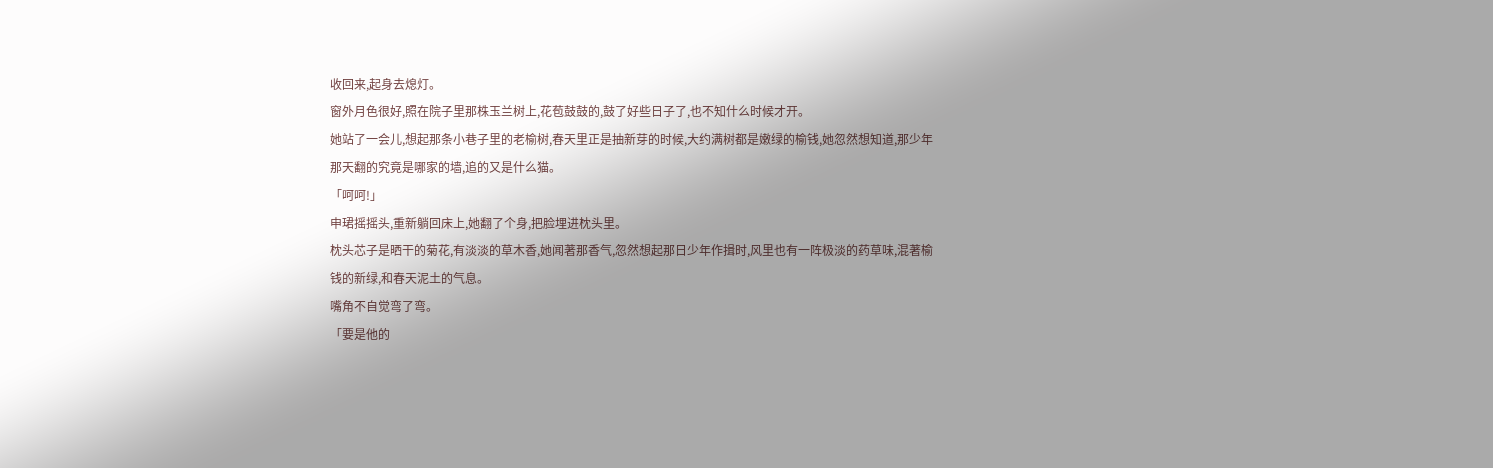收回来,起身去熄灯。
窗外月色很好,照在院子里那株玉兰树上,花苞鼓鼓的,鼓了好些日子了,也不知什么时候才开。
她站了一会儿,想起那条小巷子里的老榆树,春天里正是抽新芽的时候,大约满树都是嫩绿的榆钱,她忽然想知道,那少年那天翻的究竟是哪家的墙,追的又是什么猫。
「呵呵!」
申珺摇摇头,重新躺回床上,她翻了个身,把脸埋进枕头里。
枕头芯子是晒干的菊花,有淡淡的草木香,她闻著那香气,忽然想起那日少年作揖时,风里也有一阵极淡的药草味,混著榆钱的新绿,和春天泥土的气息。
嘴角不自觉弯了弯。
「要是他的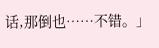话,那倒也……不错。」